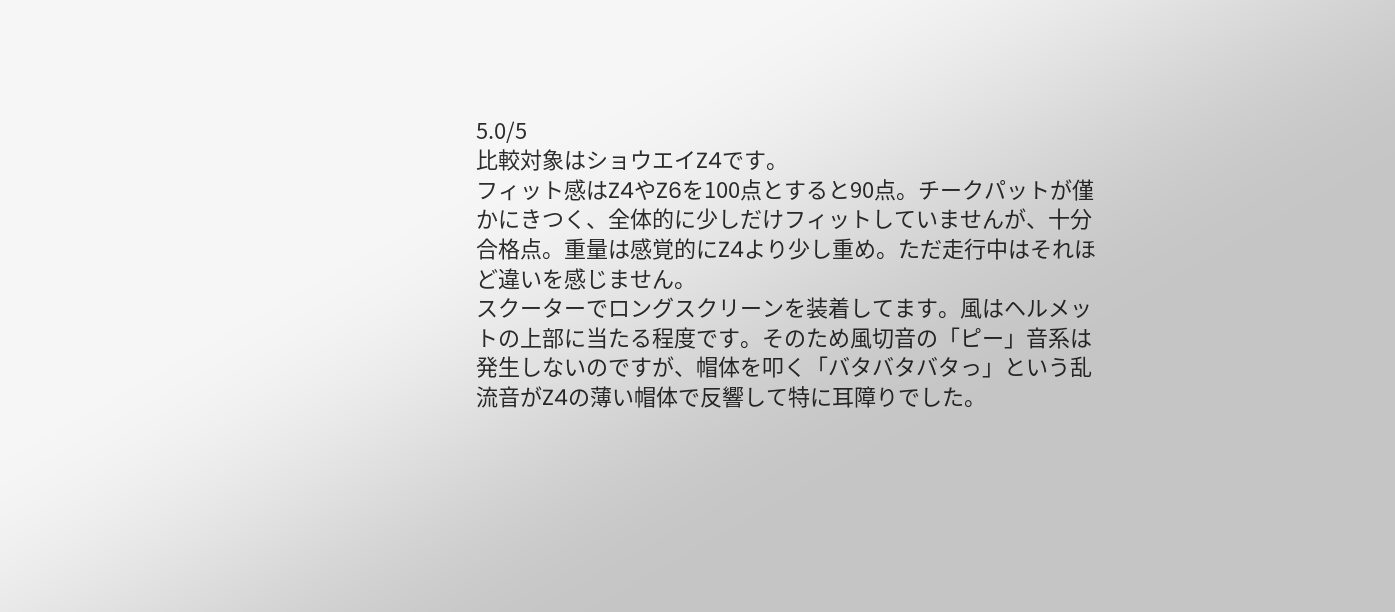5.0/5
比較対象はショウエイZ4です。
フィット感はZ4やZ6を100点とすると90点。チークパットが僅かにきつく、全体的に少しだけフィットしていませんが、十分合格点。重量は感覚的にZ4より少し重め。ただ走行中はそれほど違いを感じません。
スクーターでロングスクリーンを装着してます。風はヘルメットの上部に当たる程度です。そのため風切音の「ピー」音系は発生しないのですが、帽体を叩く「バタバタバタっ」という乱流音がZ4の薄い帽体で反響して特に耳障りでした。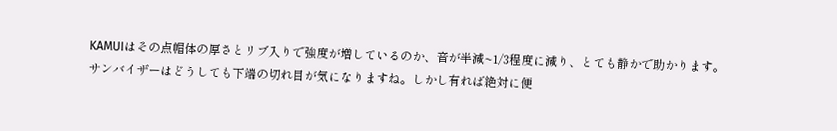KAMUIはその点帽体の厚さとリブ入りで強度が増しているのか、音が半減~1/3程度に減り、とても静かで助かります。
サンバイザーはどうしても下端の切れ目が気になりますね。しかし有れば絶対に便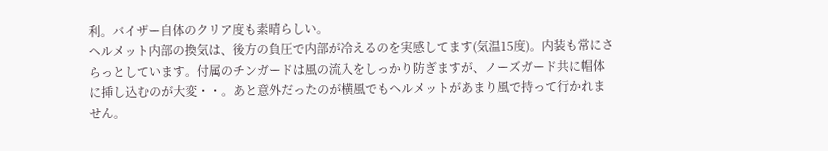利。バイザー自体のクリア度も素晴らしい。
ヘルメット内部の換気は、後方の負圧で内部が冷えるのを実感してます(気温15度)。内装も常にさらっとしています。付属のチンガードは風の流入をしっかり防ぎますが、ノーズガード共に帽体に挿し込むのが大変・・。あと意外だったのが横風でもヘルメットがあまり風で持って行かれません。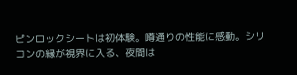ピンロックシートは初体験。噂通りの性能に感動。シリコンの縁が視界に入る、夜間は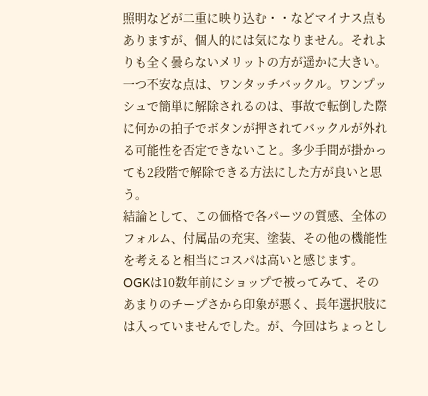照明などが二重に映り込む・・などマイナス点もありますが、個人的には気になりません。それよりも全く曇らないメリットの方が遥かに大きい。
一つ不安な点は、ワンタッチバックル。ワンプッシュで簡単に解除されるのは、事故で転倒した際に何かの拍子でボタンが押されてバックルが外れる可能性を否定できないこと。多少手間が掛かっても2段階で解除できる方法にした方が良いと思う。
結論として、この価格で各パーツの質感、全体のフォルム、付属品の充実、塗装、その他の機能性を考えると相当にコスパは高いと感じます。OGKは10数年前にショップで被ってみて、そのあまりのチープさから印象が悪く、長年選択肢には入っていませんでした。が、今回はちょっとし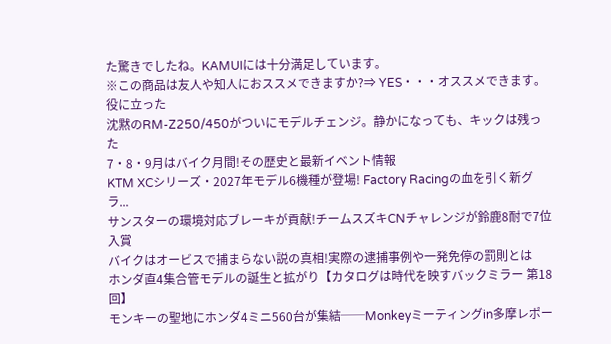た驚きでしたね。KAMUIには十分満足しています。
※この商品は友人や知人におススメできますか?⇒ YES・・・オススメできます。
役に立った
沈黙のRM-Z250/450がついにモデルチェンジ。静かになっても、キックは残った
7・8・9月はバイク月間!その歴史と最新イベント情報
KTM XCシリーズ・2027年モデル6機種が登場! Factory Racingの血を引く新グラ...
サンスターの環境対応ブレーキが貢献!チームスズキCNチャレンジが鈴鹿8耐で7位入賞
バイクはオービスで捕まらない説の真相!実際の逮捕事例や一発免停の罰則とは
ホンダ直4集合管モデルの誕生と拡がり【カタログは時代を映すバックミラー 第18回】
モンキーの聖地にホンダ4ミニ560台が集結──Monkeyミーティングin多摩レポー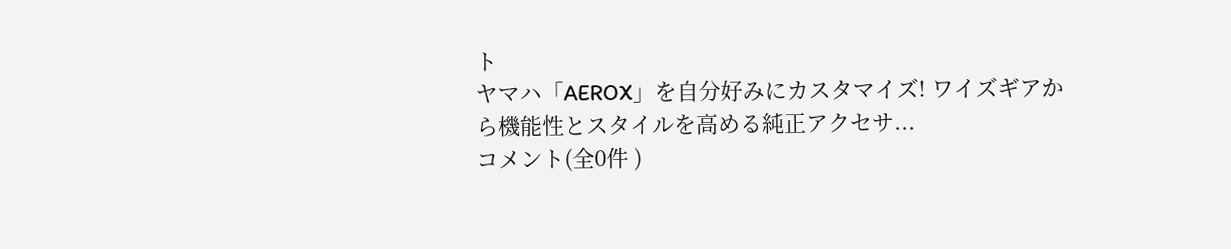ト
ヤマハ「AEROX」を自分好みにカスタマイズ! ワイズギアから機能性とスタイルを高める純正アクセサ...
コメント(全0件 )